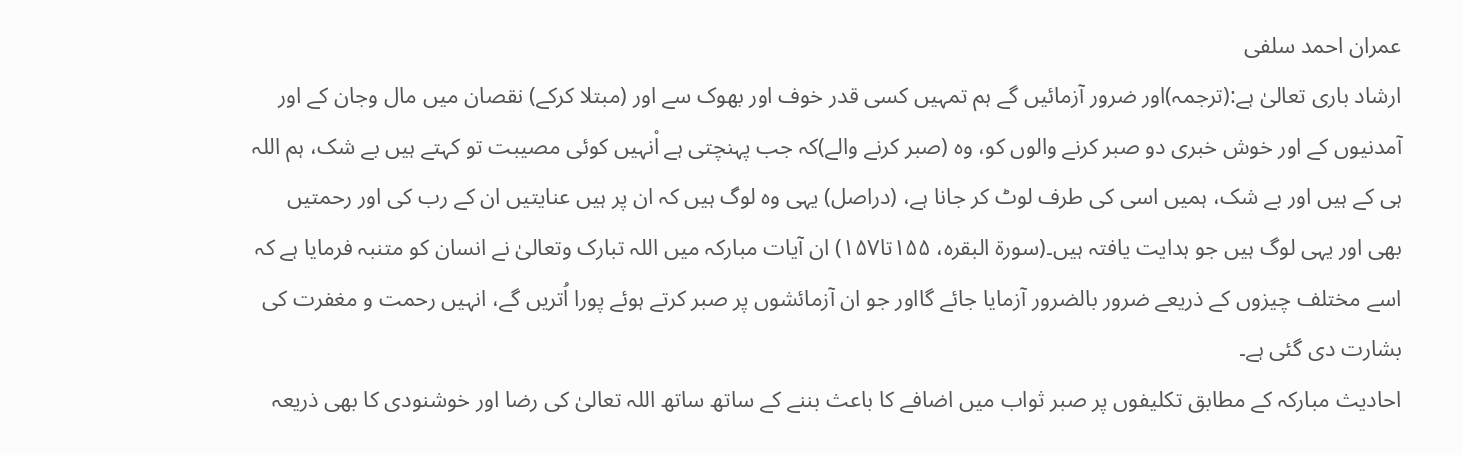عمران احمد سلفی
ارشاد باری تعالیٰ ہے:(ترجمہ)اور ضرور آزمائیں گے ہم تمہیں کسی قدر خوف اور بھوک سے اور (مبتلا کرکے) نقصان میں مال وجان کے اور آمدنیوں کے اور خوش خبری دو صبر کرنے والوں کو، وہ (صبر کرنے والے)کہ جب پہنچتی ہے اْنہیں کوئی مصیبت تو کہتے ہیں بے شک، ہم اللہ ہی کے ہیں اور بے شک، ہمیں اسی کی طرف لوٹ کر جانا ہے، (دراصل) یہی وہ لوگ ہیں کہ ان پر ہیں عنایتیں ان کے رب کی اور رحمتیں بھی اور یہی لوگ ہیں جو ہدایت یافتہ ہیں۔(سورۃ البقرہ، ۱۵۵تا۱۵۷) ان آیات مبارکہ میں اللہ تبارک وتعالیٰ نے انسان کو متنبہ فرمایا ہے کہ اسے مختلف چیزوں کے ذریعے ضرور بالضرور آزمایا جائے گااور جو ان آزمائشوں پر صبر کرتے ہوئے پورا اُتریں گے، انہیں رحمت و مغفرت کی بشارت دی گئی ہے۔
احادیث مبارکہ کے مطابق تکلیفوں پر صبر ثواب میں اضافے کا باعث بننے کے ساتھ ساتھ اللہ تعالیٰ کی رضا اور خوشنودی کا بھی ذریعہ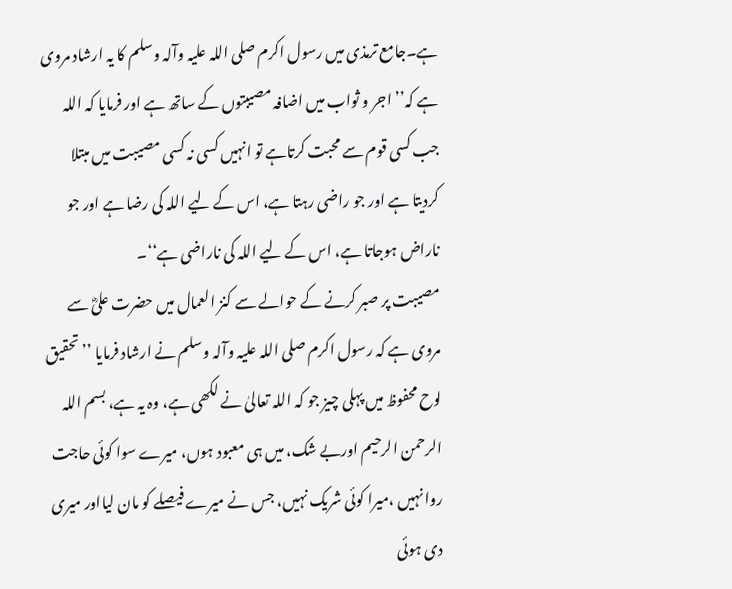ہے۔جامع ترمذی میں رسول اکرم صلی اللہ علیہ وآلہ وسلم کا یہ ارشاد مروی ہے کہ’’ اجر و ثواب میں اضافہ مصیبتوں کے ساتھ ہے اور فرمایا کہ اللہ جب کسی قوم سے محبت کرتاہے تو انہیں کسی نہ کسی مصیبت میں مبتلا کردیتا ہے اور جو راضی رہتا ہے، اس کے لیے اللہ کی رضا ہے اور جو ناراض ہوجاتا ہے، اس کے لیے اللہ کی ناراضی ہے‘‘۔
مصیبت پر صبر کرنے کے حوالے سے کنز العمال میں حضرت علیؓ سے مروی ہے کہ رسول اکرم صلی اللہ علیہ وآلہ وسلم نے ارشاد فرمایا ’’ تحقیق لوح محفوظ میں پہلی چیز جو کہ اللہ تعالیٰ نے لکھی ہے، وہ یہ ہے، بسم اللہ الرحمن الرحیم اوربے شک، میں ہی معبود ہوں، میرے سوا کوئی حاجت روا نہیں ،میرا کوئی شریک نہیں، جس نے میرے فیصلے کو مان لیااور میری دی ہوئی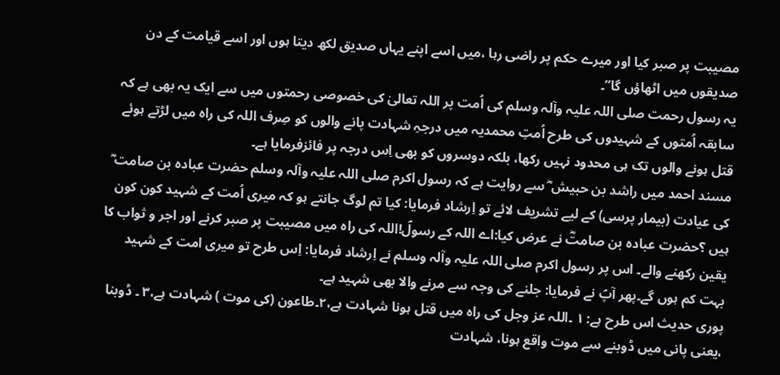مصیبت پر صبر کیا اور میرے حکم پر راضی رہا ،میں اسے اپنے یہاں صدیق لکھ دیتا ہوں اور اسے قیامت کے دن صدیقوں میں اٹھاؤں گا‘‘۔
یہ رسول رحمت صلی اللہ علیہ وآلہ وسلم کی اُمت پر اللہ تعالیٰ کی خصوصی رحمتوں میں سے ایک یہ بھی ہے کہ سابقہ اُمتوں کے شہیدوں کی طرح اُمتِ محمدیہ میں درجہِ شہادت پانے والوں کو صِرف اللہ کی راہ میں لڑتے ہوئے قتل ہونے والوں تک ہی محدود نہیں رکھا، بلکہ دوسروں کو بھی اِس درجہ پر فائزفرمایا ہے۔
مسند احمد میں راشد بن حبیش ؓ سے روایت ہے کہ رسول اکرم صلی اللہ علیہ وآلہ وسلم حضرت عبادہ بن صامت ؓ کی عیادت (بیمار پرسی) کے لیے تشریف لائے تو اِرشاد فرمایا: کیا تم لوگ جانتے ہو کہ میری اُمت کے شہید کون کون ہیں ؟حضرت عبادہ بن صامتؓ نے عرض کیا:اے اللہ کے رسولؐ!اللہ کی راہ میں مصیبت پر صبر کرنے اور اجر و ثواب کا یقین رکھنے والے۔ اس پر رسول اکرم صلی اللہ علیہ وآلہ وسلم نے اِرشاد فرمایا: اِس طرح تو میری امت کے شہید بہت کم ہوں گے۔پھر آپؐ نے فرمایا: جلنے کی وجہ سے مرنے والا بھی شہید ہے۔
پوری حدیث اس طرح ہے: ۱ ۔اللہ عز وجل کی راہ میں قتل ہونا شہادت ہے،۲۔طاعون (کی موت ) شہادت ہے،۳ ۔ ڈوبنا ،یعنی پانی میں ڈوبنے سے موت واقع ہونا، شہادت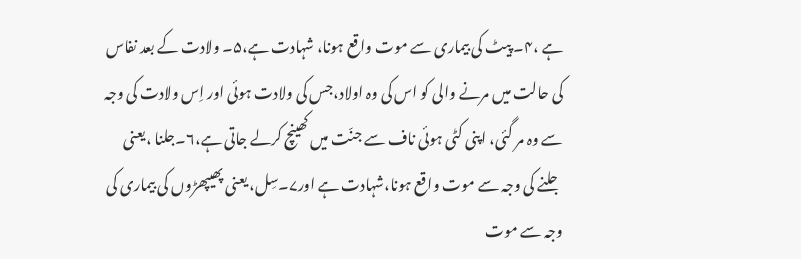ہے ،۴۔ پیٹ کی بیماری سے موت واقع ہونا، شہادت ہے،۵۔ ولادت کے بعد نفاس کی حالت میں مرنے والی کو اس کی وہ اولاد،جس کی ولادت ہوئی اور اِس ولادت کی وجہ سے وہ مر گئی، اپنی کٹی ہوئی ناف سے جنّت میں کھینچ کرلے جاتی ہے،۶۔جلنا ،یعنی جلنے کی وجہ سے موت واقع ہونا،شہادت ہے اور۷۔سِل، یعنی پھیپھڑوں کی بیماری کی وجہ سے موت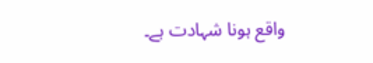واقع ہونا شہادت ہے۔